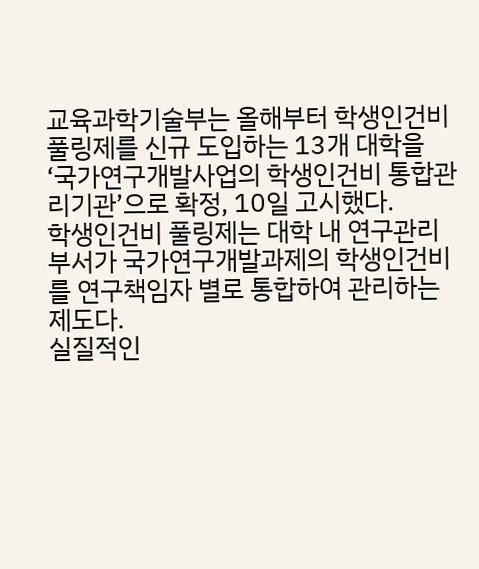교육과학기술부는 올해부터 학생인건비 풀링제를 신규 도입하는 13개 대학을 ‘국가연구개발사업의 학생인건비 통합관리기관’으로 확정, 10일 고시했다.
학생인건비 풀링제는 대학 내 연구관리부서가 국가연구개발과제의 학생인건비를 연구책임자 별로 통합하여 관리하는 제도다.
실질적인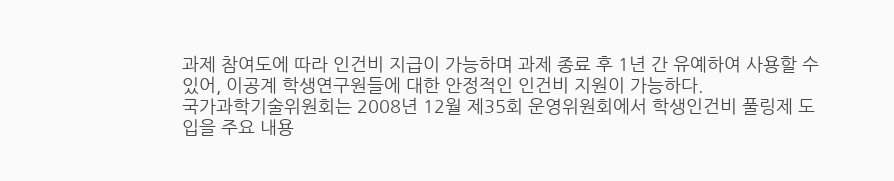과제 참여도에 따라 인건비 지급이 가능하며 과제 종료 후 1년 간 유예하여 사용할 수 있어, 이공계 학생연구원들에 대한 안정적인 인건비 지원이 가능하다.
국가과학기술위원회는 2008년 12월 제35회 운영위원회에서 학생인건비 풀링제 도입을 주요 내용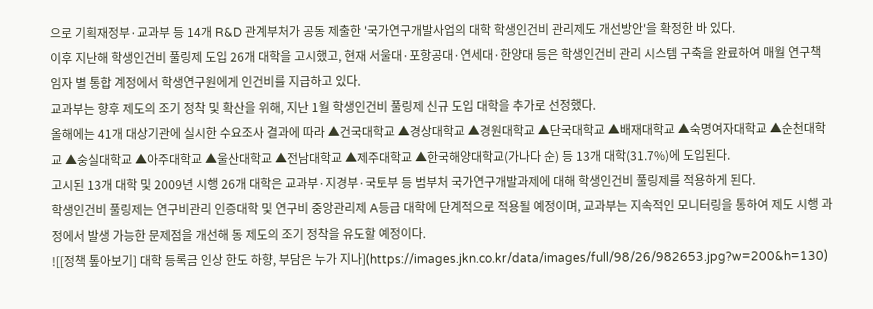으로 기획재정부·교과부 등 14개 R&D 관계부처가 공동 제출한 '국가연구개발사업의 대학 학생인건비 관리제도 개선방안'을 확정한 바 있다.
이후 지난해 학생인건비 풀링제 도입 26개 대학을 고시했고, 현재 서울대·포항공대·연세대·한양대 등은 학생인건비 관리 시스템 구축을 완료하여 매월 연구책임자 별 통합 계정에서 학생연구원에게 인건비를 지급하고 있다.
교과부는 향후 제도의 조기 정착 및 확산을 위해, 지난 1월 학생인건비 풀링제 신규 도입 대학을 추가로 선정했다.
올해에는 41개 대상기관에 실시한 수요조사 결과에 따라 ▲건국대학교 ▲경상대학교 ▲경원대학교 ▲단국대학교 ▲배재대학교 ▲숙명여자대학교 ▲순천대학교 ▲숭실대학교 ▲아주대학교 ▲울산대학교 ▲전남대학교 ▲제주대학교 ▲한국해양대학교(가나다 순) 등 13개 대학(31.7%)에 도입된다.
고시된 13개 대학 및 2009년 시행 26개 대학은 교과부·지경부·국토부 등 범부처 국가연구개발과제에 대해 학생인건비 풀링제를 적용하게 된다.
학생인건비 풀링제는 연구비관리 인증대학 및 연구비 중앙관리제 A등급 대학에 단계적으로 적용될 예정이며, 교과부는 지속적인 모니터링을 통하여 제도 시행 과정에서 발생 가능한 문제점을 개선해 동 제도의 조기 정착을 유도할 예정이다.
![[정책 톺아보기] 대학 등록금 인상 한도 하향, 부담은 누가 지나](https://images.jkn.co.kr/data/images/full/98/26/982653.jpg?w=200&h=130)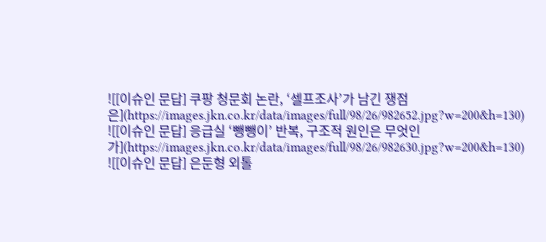![[이슈인 문답] 쿠팡 청문회 논란, ‘셀프조사’가 남긴 쟁점은](https://images.jkn.co.kr/data/images/full/98/26/982652.jpg?w=200&h=130)
![[이슈인 문답] 응급실 ‘뺑뺑이’ 반복, 구조적 원인은 무엇인가](https://images.jkn.co.kr/data/images/full/98/26/982630.jpg?w=200&h=130)
![[이슈인 문답] 은둔형 외톨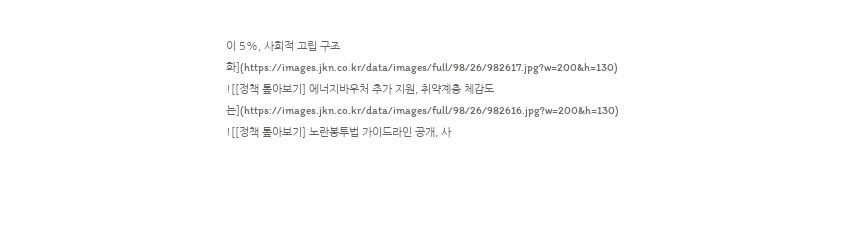이 5%, 사회적 고립 구조화](https://images.jkn.co.kr/data/images/full/98/26/982617.jpg?w=200&h=130)
![[정책 톺아보기] 에너지바우처 추가 지원, 취약계층 체감도는](https://images.jkn.co.kr/data/images/full/98/26/982616.jpg?w=200&h=130)
![[정책 톺아보기] 노란봉투법 가이드라인 공개, 사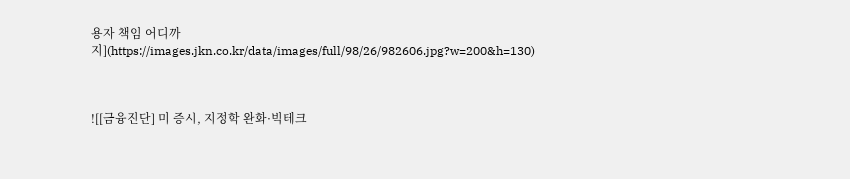용자 책임 어디까지](https://images.jkn.co.kr/data/images/full/98/26/982606.jpg?w=200&h=130)



![[금융진단] 미 증시, 지정학 완화·빅테크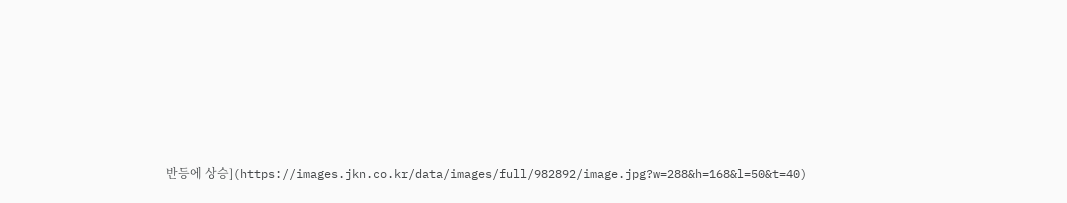반등에 상승](https://images.jkn.co.kr/data/images/full/982892/image.jpg?w=288&h=168&l=50&t=40)